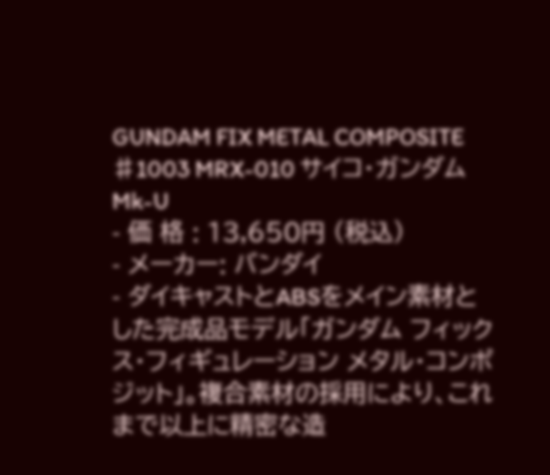GUNDAM FIX METAL COMPOSITE ♯1003 MRX-010 サイコ・ガンダムMk-U
- 価 格 : 13,650円 (税込)
- メーカー: バンダイ
- ダイキャストとABSをメイン素材とした完成品モデル「ガンダム フィックス・フィギュレーション メタル・コンポジット」。複合素材の採用により、これまで以上に精密な造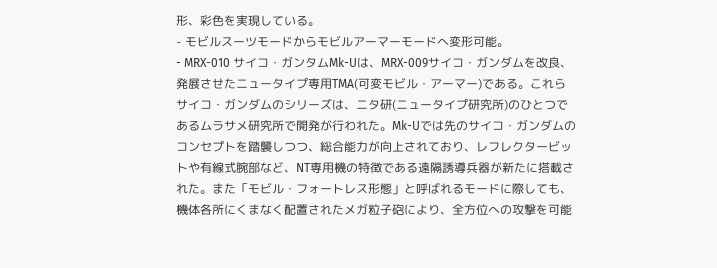形、彩色を実現している。
- モビルスーツモードからモビルアーマーモードへ変形可能。
- MRX-010 サイコ・ガンタムMk-Uは、MRX-009サイコ・ガンダムを改良、発展させたニュータイプ専用TMA(可変モビル・アーマー)である。これらサイコ・ガンダムのシリーズは、ニタ研(ニュータイプ研究所)のひとつであるムラサメ研究所で開発が行われた。Mk-Uでは先のサイコ・ガンダムのコンセプトを踏襲しつつ、総合能力が向上されており、レフレクタービットや有線式腕部など、NT専用機の特徴である遠隔誘導兵器が新たに搭載された。また「モビル・フォートレス形態」と呼ばれるモードに際しても、機体各所にくまなく配置されたメガ粒子砲により、全方位への攻撃を可能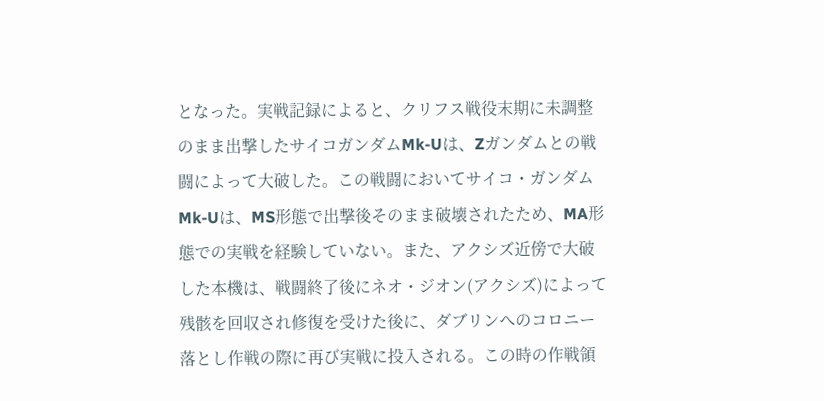となった。実戦記録によると、クリフス戦役末期に未調整のまま出撃したサイコガンダムMk-Uは、Zガンダムとの戦闘によって大破した。この戦闘においてサイコ・ガンダムMk-Uは、MS形態で出撃後そのまま破壊されたため、MA形態での実戦を経験していない。また、アクシズ近傍で大破した本機は、戦闘終了後にネオ・ジオン(アクシズ)によって残骸を回収され修復を受けた後に、ダブリンへのコロニー落とし作戦の際に再び実戦に投入される。この時の作戦領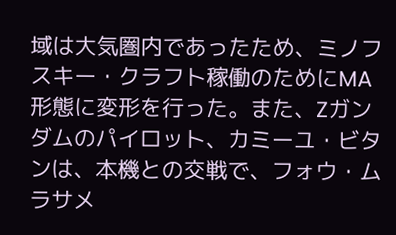域は大気圏内であったため、ミノフスキー・クラフト稼働のためにMA形態に変形を行った。また、Zガンダムのパイロット、カミーユ・ビタンは、本機との交戦で、フォウ・ムラサメ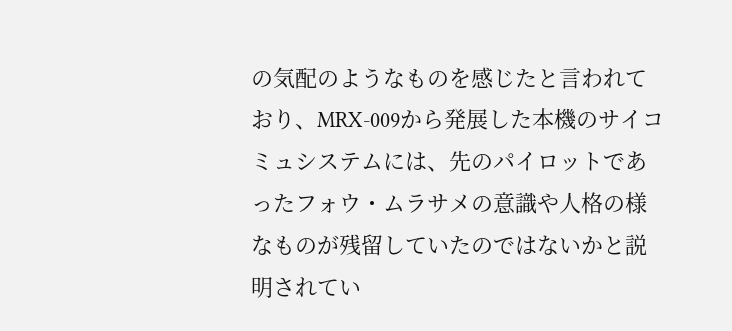の気配のようなものを感じたと言われており、MRX-009から発展した本機のサイコミュシステムには、先のパイロットであったフォウ・ムラサメの意識や人格の様なものが残留していたのではないかと説明されてい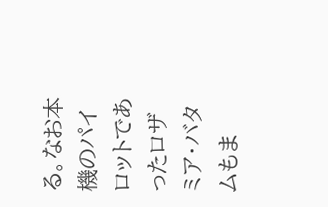る。なお本機のパイロットであったロザミア・バタムもま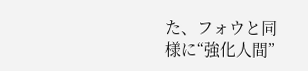た、フォウと同様に“強化人間”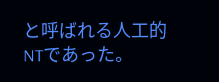と呼ばれる人工的NTであった。